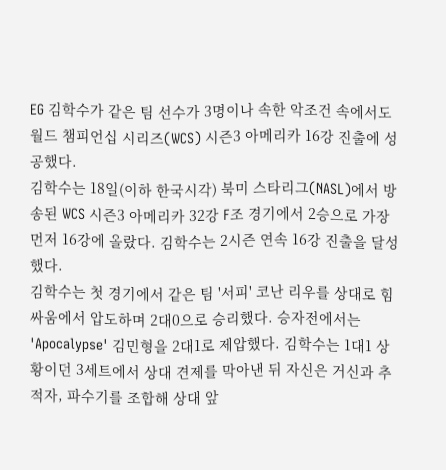EG 김학수가 같은 팀 선수가 3명이나 속한 악조건 속에서도 월드 챔피언십 시리즈(WCS) 시즌3 아메리카 16강 진출에 성공했다.
김학수는 18일(이하 한국시각) 북미 스타리그(NASL)에서 방송된 WCS 시즌3 아메리카 32강 F조 경기에서 2승으로 가장 먼저 16강에 올랐다. 김학수는 2시즌 연속 16강 진출을 달성했다.
김학수는 첫 경기에서 같은 팀 '서피' 코난 리우를 상대로 힘싸움에서 압도하며 2대0으로 승리했다. 승자전에서는 'Apocalypse' 김민형을 2대1로 제압했다. 김학수는 1대1 상황이던 3세트에서 상대 견제를 막아낸 뒤 자신은 거신과 추적자, 파수기를 조합해 상대 앞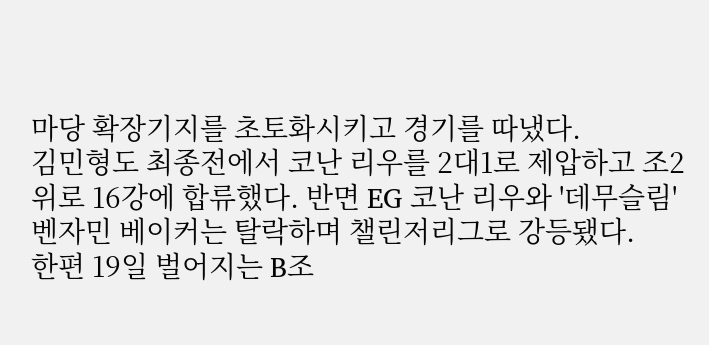마당 확장기지를 초토화시키고 경기를 따냈다.
김민형도 최종전에서 코난 리우를 2대1로 제압하고 조2위로 16강에 합류했다. 반면 EG 코난 리우와 '데무슬림' 벤자민 베이커는 탈락하며 챌린저리그로 강등됐다.
한편 19일 벌어지는 B조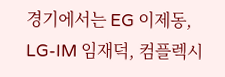경기에서는 EG 이제동, LG-IM 임재덕, 컴플렉시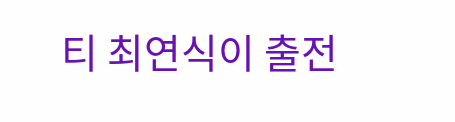티 최연식이 출전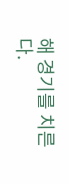해 경기를 치른다.